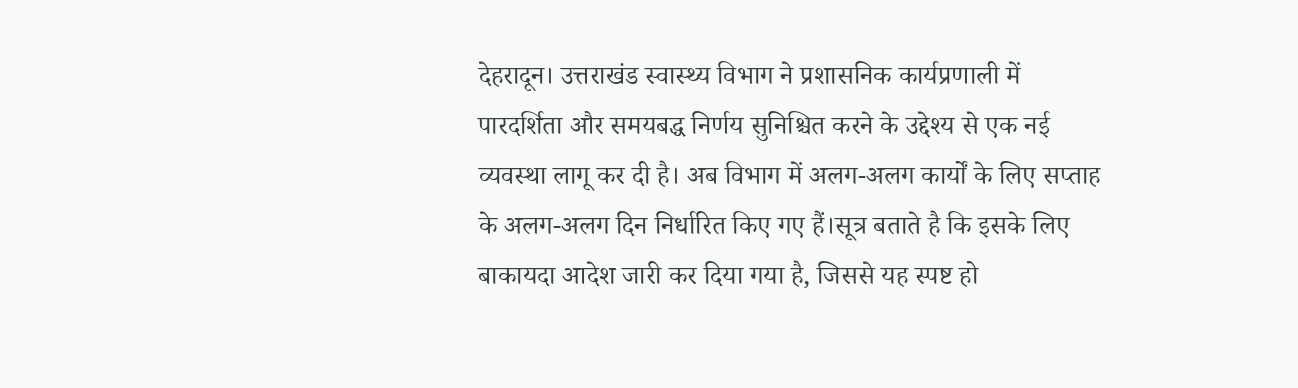देहरादून। उत्तराखंड स्वास्थ्य विभाग ने प्रशासनिक कार्यप्रणाली में पारदर्शिता और समयबद्ध निर्णय सुनिश्चित करने के उद्देश्य से एक नई व्यवस्था लागू कर दी है। अब विभाग में अलग-अलग कार्यों के लिए सप्ताह के अलग-अलग दिन निर्धारित किए गए हैं।सूत्र बताते है कि इसके लिए बाकायदा आदेश जारी कर दिया गया है, जिससे यह स्पष्ट हो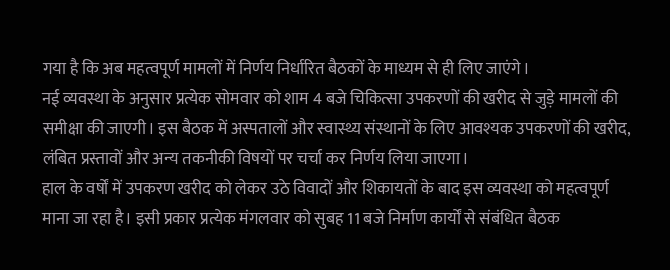गया है कि अब महत्वपूर्ण मामलों में निर्णय निर्धारित बैठकों के माध्यम से ही लिए जाएंगे।
नई व्यवस्था के अनुसार प्रत्येक सोमवार को शाम 4 बजे चिकित्सा उपकरणों की खरीद से जुड़े मामलों की समीक्षा की जाएगी। इस बैठक में अस्पतालों और स्वास्थ्य संस्थानों के लिए आवश्यक उपकरणों की खरीद, लंबित प्रस्तावों और अन्य तकनीकी विषयों पर चर्चा कर निर्णय लिया जाएगा।
हाल के वर्षों में उपकरण खरीद को लेकर उठे विवादों और शिकायतों के बाद इस व्यवस्था को महत्वपूर्ण माना जा रहा है। इसी प्रकार प्रत्येक मंगलवार को सुबह 11 बजे निर्माण कार्यों से संबंधित बैठक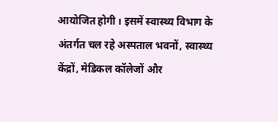आयोजित होगी। इसमें स्वास्थ्य विभाग के अंतर्गत चल रहे अस्पताल भवनों, स्वास्थ्य केंद्रों, मेडिकल कॉलेजों और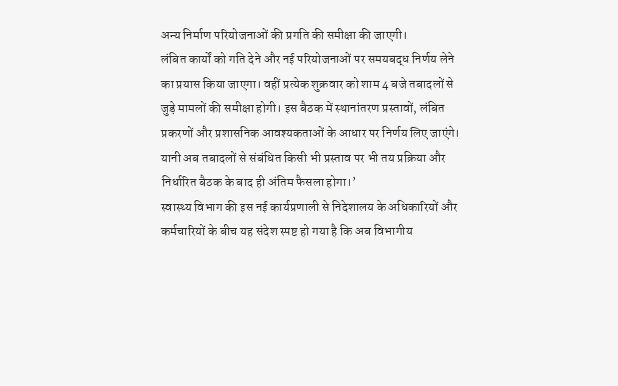अन्य निर्माण परियोजनाओं की प्रगति की समीक्षा की जाएगी।
लंबित कार्यों को गति देने और नई परियोजनाओं पर समयबद्ध निर्णय लेने का प्रयास किया जाएगा। वहीं प्रत्येक शुक्रवार को शाम 4 बजे तबादलों से जुड़े मामलों की समीक्षा होगी। इस बैठक में स्थानांतरण प्रस्तावों, लंबित प्रकरणों और प्रशासनिक आवश्यकताओं के आधार पर निर्णय लिए जाएंगे। यानी अब तबादलों से संबंधित किसी भी प्रस्ताव पर भी तय प्रक्रिया और निर्धारित बैठक के बाद ही अंतिम फैसला होगा।’
स्वास्थ्य विभाग की इस नई कार्यप्रणाली से निदेशालय के अधिकारियों और कर्मचारियों के बीच यह संदेश स्पष्ट हो गया है कि अब विभागीय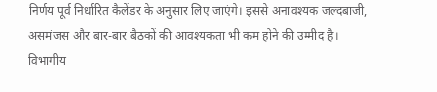निर्णय पूर्व निर्धारित कैलेंडर के अनुसार लिए जाएंगे। इससे अनावश्यक जल्दबाजी, असमंजस और बार-बार बैठकों की आवश्यकता भी कम होने की उम्मीद है।
विभागीय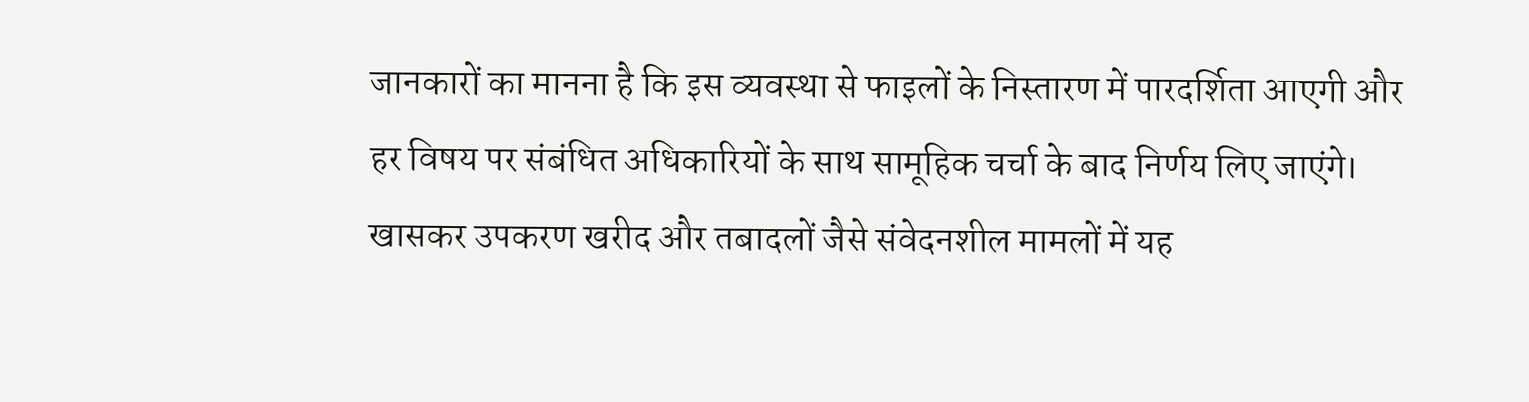जानकारों का मानना है कि इस व्यवस्था से फाइलों के निस्तारण में पारदर्शिता आएगी और हर विषय पर संबंधित अधिकारियों के साथ सामूहिक चर्चा के बाद निर्णय लिए जाएंगे। खासकर उपकरण खरीद और तबादलों जैसे संवेदनशील मामलों में यह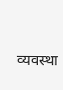व्यवस्था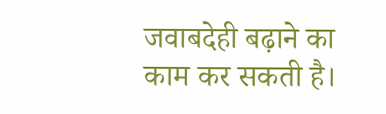जवाबदेही बढ़ाने का काम कर सकती है।